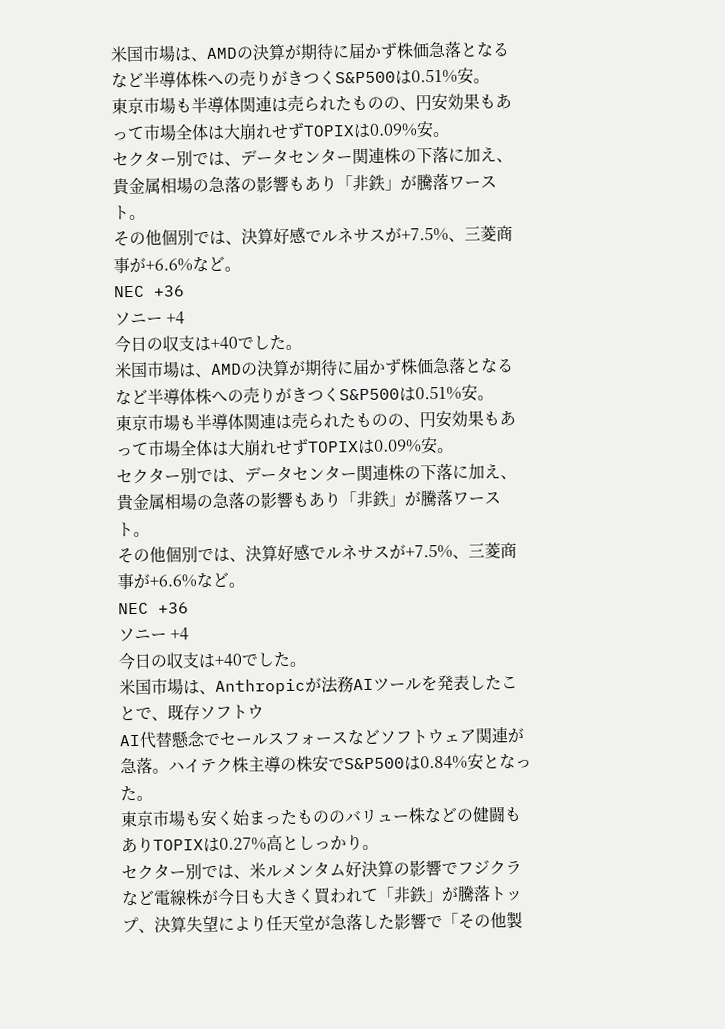米国市場は、AMDの決算が期待に届かず株価急落となるなど半導体株への売りがきつくS&P500は0.51%安。
東京市場も半導体関連は売られたものの、円安効果もあって市場全体は大崩れせずTOPIXは0.09%安。
セクター別では、データセンター関連株の下落に加え、貴金属相場の急落の影響もあり「非鉄」が騰落ワースト。
その他個別では、決算好感でルネサスが+7.5%、三菱商事が+6.6%など。
NEC +36
ソニー +4
今日の収支は+40でした。
米国市場は、AMDの決算が期待に届かず株価急落となるなど半導体株への売りがきつくS&P500は0.51%安。
東京市場も半導体関連は売られたものの、円安効果もあって市場全体は大崩れせずTOPIXは0.09%安。
セクター別では、データセンター関連株の下落に加え、貴金属相場の急落の影響もあり「非鉄」が騰落ワースト。
その他個別では、決算好感でルネサスが+7.5%、三菱商事が+6.6%など。
NEC +36
ソニー +4
今日の収支は+40でした。
米国市場は、Anthropicが法務AIツールを発表したことで、既存ソフトウ
AI代替懸念でセールスフォースなどソフトウェア関連が急落。ハイテク株主導の株安でS&P500は0.84%安となった。
東京市場も安く始まったもののバリュー株などの健闘もありTOPIXは0.27%高としっかり。
セクター別では、米ルメンタム好決算の影響でフジクラなど電線株が今日も大きく買われて「非鉄」が騰落トップ、決算失望により任天堂が急落した影響で「その他製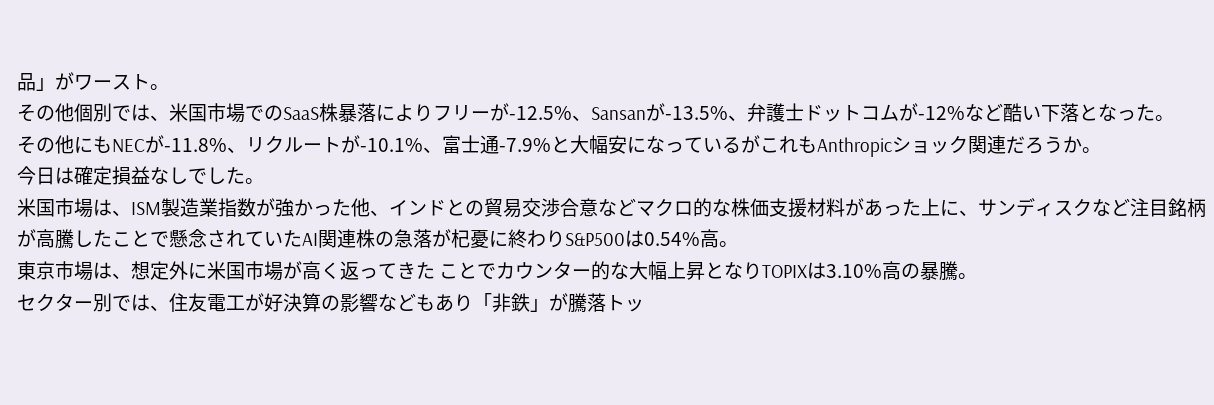品」がワースト。
その他個別では、米国市場でのSaaS株暴落によりフリーが-12.5%、Sansanが-13.5%、弁護士ドットコムが-12%など酷い下落となった。
その他にもNECが-11.8%、リクルートが-10.1%、富士通-7.9%と大幅安になっているがこれもAnthropicショック関連だろうか。
今日は確定損益なしでした。
米国市場は、ISM製造業指数が強かった他、インドとの貿易交渉合意などマクロ的な株価支援材料があった上に、サンディスクなど注目銘柄が高騰したことで懸念されていたAI関連株の急落が杞憂に終わりS&P500は0.54%高。
東京市場は、想定外に米国市場が高く返ってきた ことでカウンター的な大幅上昇となりTOPIXは3.10%高の暴騰。
セクター別では、住友電工が好決算の影響などもあり「非鉄」が騰落トッ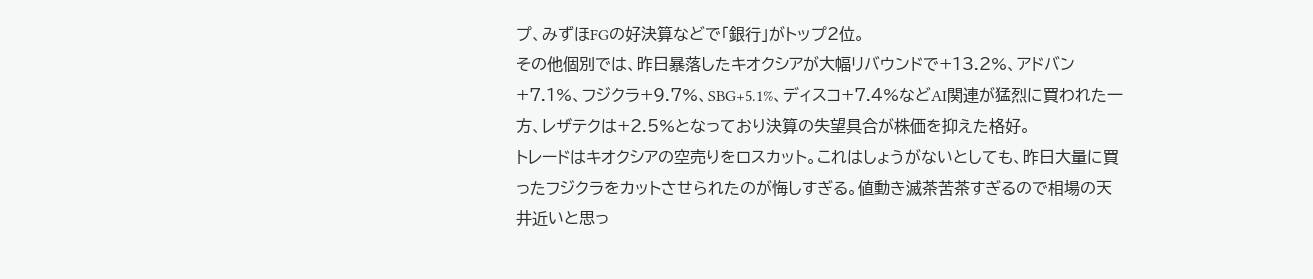プ、みずほFGの好決算などで「銀行」がトップ2位。
その他個別では、昨日暴落したキオクシアが大幅リバウンドで+13.2%、アドバン+7.1%、フジクラ+9.7%、SBG+5.1%、ディスコ+7.4%などAI関連が猛烈に買われた一方、レザテクは+2.5%となっており決算の失望具合が株価を抑えた格好。
トレードはキオクシアの空売りをロスカット。これはしょうがないとしても、昨日大量に買ったフジクラをカットさせられたのが悔しすぎる。値動き滅茶苦茶すぎるので相場の天井近いと思っ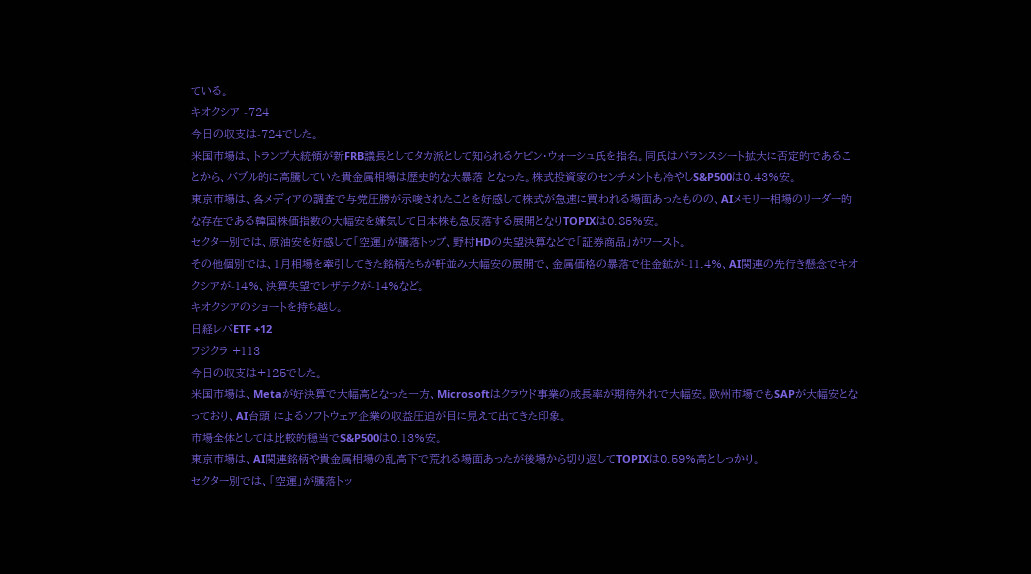ている。
キオクシア -724
今日の収支は-724でした。
米国市場は、トランプ大統領が新FRB議長としてタカ派として知られるケビン・ウォーシュ氏を指名。同氏はバランスシート拡大に否定的であることから、バブル的に高騰していた貴金属相場は歴史的な大暴落 となった。株式投資家のセンチメントも冷やしS&P500は0.43%安。
東京市場は、各メディアの調査で与党圧勝が示唆されたことを好感して株式が急速に買われる場面あったものの、AIメモリー相場のリーダー的な存在である韓国株価指数の大幅安を嫌気して日本株も急反落する展開となりTOPIXは0.85%安。
セクター別では、原油安を好感して「空運」が騰落トップ、野村HDの失望決算などで「証券商品」がワースト。
その他個別では、1月相場を牽引してきた銘柄たちが軒並み大幅安の展開で、金属価格の暴落で住金鉱が-11.4%、AI関連の先行き懸念でキオクシアが-14%、決算失望でレザテクが-14%など。
キオクシアのショートを持ち越し。
日経レバETF +12
フジクラ +113
今日の収支は+125でした。
米国市場は、Metaが好決算で大幅高となった一方、Microsoftはクラウド事業の成長率が期待外れで大幅安。欧州市場でもSAPが大幅安となっており、AI台頭 によるソフトウェア企業の収益圧迫が目に見えて出てきた印象。
市場全体としては比較的穏当でS&P500は0.13%安。
東京市場は、AI関連銘柄や貴金属相場の乱高下で荒れる場面あったが後場から切り返してTOPIXは0.59%高としっかり。
セクター別では、「空運」が騰落トッ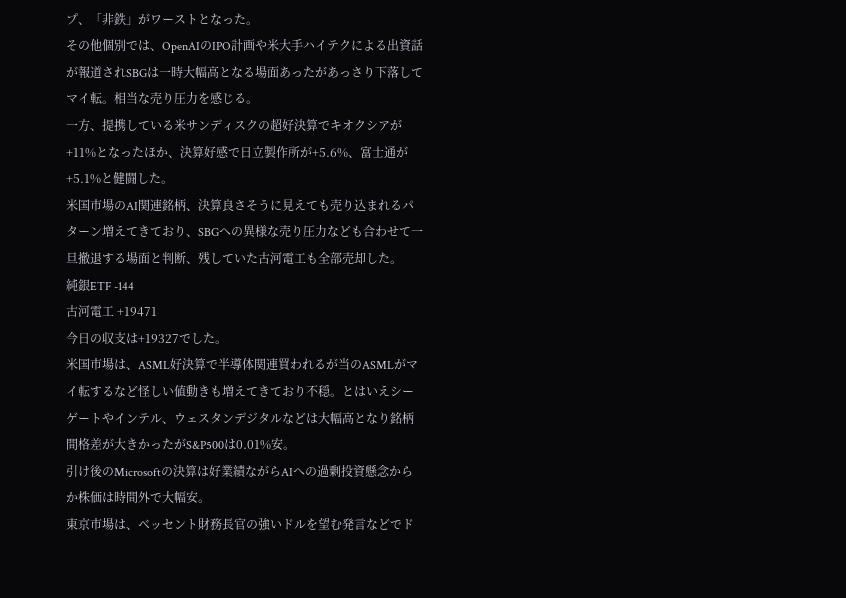プ、「非鉄」がワーストとなった。
その他個別では、OpenAIのIPO計画や米大手ハイテクによる出資話が報道されSBGは一時大幅高となる場面あったがあっさり下落してマイ転。相当な売り圧力を感じる。
一方、提携している米サンディスクの超好決算でキオクシアが+11%となったほか、決算好感で日立製作所が+5.6%、富士通が+5.1%と健闘した。
米国市場のAI関連銘柄、決算良さそうに見えても売り込まれるパターン増えてきており、SBGへの異様な売り圧力なども合わせて一旦撤退する場面と判断、残していた古河電工も全部売却した。
純銀ETF -144
古河電工 +19471
今日の収支は+19327でした。
米国市場は、ASML好決算で半導体関連買われるが当のASMLがマイ転するなど怪しい値動きも増えてきており不穏。とはいえシーゲートやインテル、ウェスタンデジタルなどは大幅高となり銘柄間格差が大きかったがS&P500は0.01%安。
引け後のMicrosoftの決算は好業績ながらAIへの過剰投資懸念からか株価は時間外で大幅安。
東京市場は、ベッセント財務長官の強いドルを望む発言などでド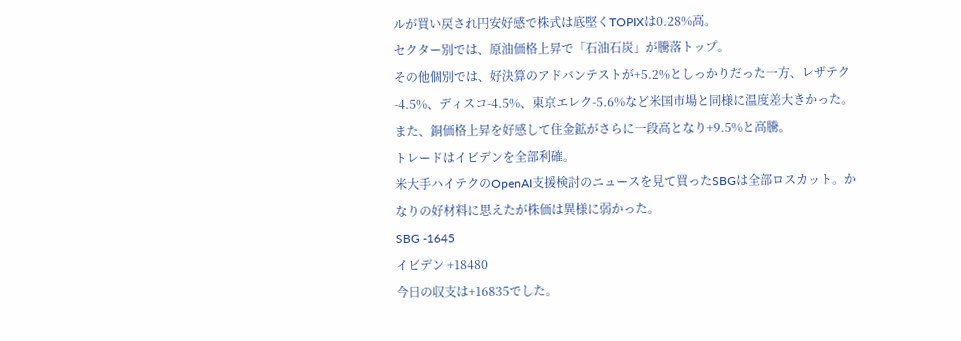ルが買い戻され円安好感で株式は底堅くTOPIXは0.28%高。
セクター別では、原油価格上昇で「石油石炭」が騰落トップ。
その他個別では、好決算のアドバンテストが+5.2%としっかりだった一方、レザテク-4.5%、ディスコ-4.5%、東京エレク-5.6%など米国市場と同様に温度差大きかった。
また、銅価格上昇を好感して住金鉱がさらに一段高となり+9.5%と高騰。
トレードはイビデンを全部利確。
米大手ハイテクのOpenAI支援検討のニュースを見て買ったSBGは全部ロスカット。かなりの好材料に思えたが株価は異様に弱かった。
SBG -1645
イビデン +18480
今日の収支は+16835でした。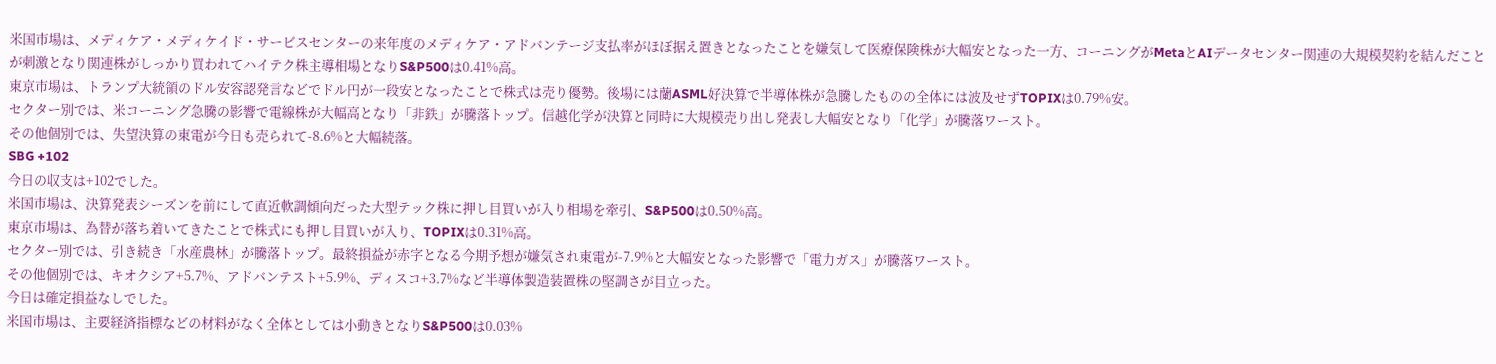米国市場は、メディケア・メディケイド・サービスセンターの来年度のメディケア・アドバンテージ支払率がほぼ据え置きとなったことを嫌気して医療保険株が大幅安となった一方、コーニングがMetaとAIデータセンター関連の大規模契約を結んだことが刺激となり関連株がしっかり買われてハイテク株主導相場となりS&P500は0.41%高。
東京市場は、トランプ大統領のドル安容認発言などでドル円が一段安となったことで株式は売り優勢。後場には蘭ASML好決算で半導体株が急騰したものの全体には波及せずTOPIXは0.79%安。
セクター別では、米コーニング急騰の影響で電線株が大幅高となり「非鉄」が騰落トップ。信越化学が決算と同時に大規模売り出し発表し大幅安となり「化学」が騰落ワースト。
その他個別では、失望決算の東電が今日も売られて-8.6%と大幅続落。
SBG +102
今日の収支は+102でした。
米国市場は、決算発表シーズンを前にして直近軟調傾向だった大型テック株に押し目買いが入り相場を牽引、S&P500は0.50%高。
東京市場は、為替が落ち着いてきたことで株式にも押し目買いが入り、TOPIXは0.31%高。
セクター別では、引き続き「水産農林」が騰落トップ。最終損益が赤字となる今期予想が嫌気され東電が-7.9%と大幅安となった影響で「電力ガス」が騰落ワースト。
その他個別では、キオクシア+5.7%、アドバンテスト+5.9%、ディスコ+3.7%など半導体製造装置株の堅調さが目立った。
今日は確定損益なしでした。
米国市場は、主要経済指標などの材料がなく全体としては小動きとなりS&P500は0.03%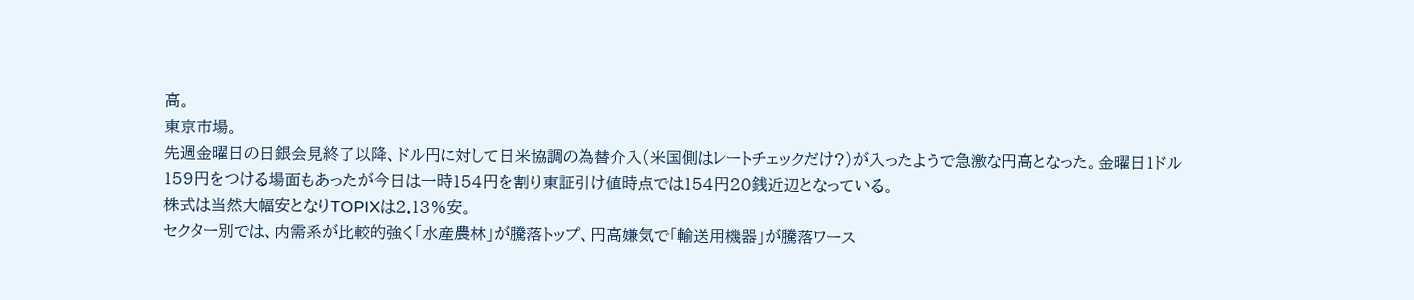高。
東京市場。
先週金曜日の日銀会見終了以降、ドル円に対して日米協調の為替介入(米国側はレートチェックだけ?)が入ったようで急激な円高となった。金曜日1ドル159円をつける場面もあったが今日は一時154円を割り東証引け値時点では154円20銭近辺となっている。
株式は当然大幅安となりTOPIXは2.13%安。
セクター別では、内需系が比較的強く「水産農林」が騰落トップ、円高嫌気で「輸送用機器」が騰落ワース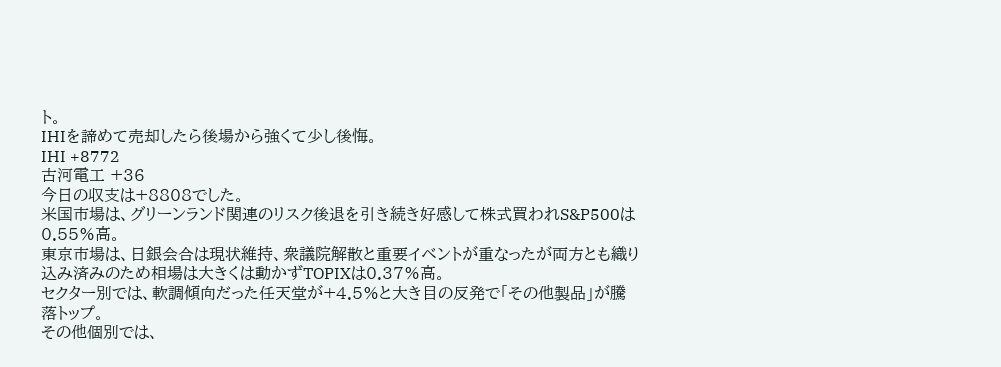ト。
IHIを諦めて売却したら後場から強くて少し後悔。
IHI +8772
古河電工 +36
今日の収支は+8808でした。
米国市場は、グリーンランド関連のリスク後退を引き続き好感して株式買われS&P500は0.55%高。
東京市場は、日銀会合は現状維持、衆議院解散と重要イベントが重なったが両方とも織り込み済みのため相場は大きくは動かずTOPIXは0.37%高。
セクター別では、軟調傾向だった任天堂が+4.5%と大き目の反発で「その他製品」が騰落トップ。
その他個別では、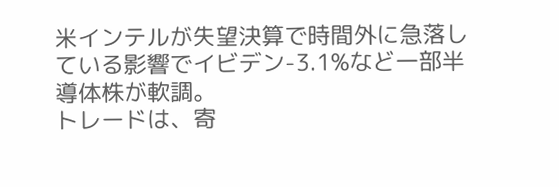米インテルが失望決算で時間外に急落している影響でイビデン-3.1%など一部半導体株が軟調。
トレードは、寄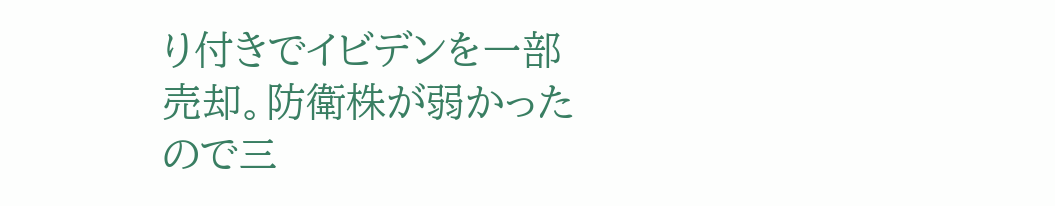り付きでイビデンを一部売却。防衛株が弱かったので三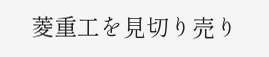菱重工を見切り売り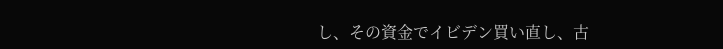し、その資金でイビデン買い直し、古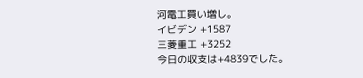河電工買い増し。
イビデン +1587
三菱重工 +3252
今日の収支は+4839でした。